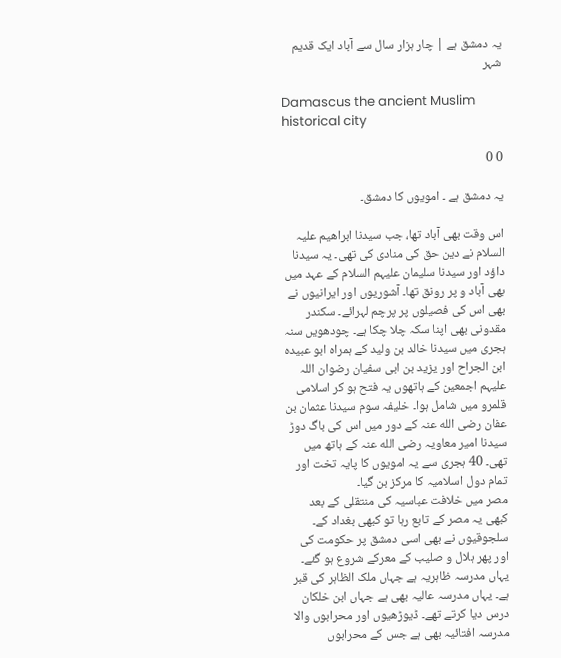یہ دمشق ہے | چار ہزار سال سے آباد ایک قدیم شہر

Damascus the ancient Muslim historical city

0 0

یہ دمشق ہے ۔ امویوں کا دمشق۔

اس وقت بھی آباد تھا، جب سیدنا ابراھیم علیہ السلام نے دین حق کی منادی کی تھی۔ یہ سیدنا داؤد اور سیدنا سلیمان علیہم السلام کے عہد میں بھی آباد و پر رونق تھا۔ آشوریوں اور ایرانیوں نے بھی اس کی فصیلوں پر پرچم لہرائے۔ سکندر مقدونی بھی اپنا سکہ چلا چکا ہے۔ چودھویں سنہ ہجری میں سیدنا خالد بن ولید کے ہمراہ ابو عبیدہ ابن الجراح اور یزید بن ابی سفیان رضوان اللہ علیہم اجمعین کے ہاتھوں یہ فتح ہو کر اسلامی قلمرو میں شامل ہوا۔ خلیفہ سوم سیدنا عثمان بن عفان رضی الله عنہ کے دور میں اس کی باگ دوڑ سیدنا امیر معاویہ رضی الله عنہ کے ہاتھ میں تھی۔ 40 ہجری سے یہ امویوں کا پایہ تخت اور تمام دول اسلامیہ کا مرکز بن گیا۔
مصر میں خلافت عباسیہ کی منتقلی کے بعد کبھی یہ مصر کے تابع رہا تو کبھی بغداد کے۔ سلجوقیوں نے بھی اسی دمشق پر حکومت کی اور پھر ہلال و صلیب کے معرکے شروع ہو گئے۔ یہاں مدرسہ ظاہریہ ہے جہاں ملک الظاہر کی قبر ہے۔ یہاں مدرسہ عالیہ بھی ہے جہاں ابن خلکان درس دیا کرتے تھے۔ ڈیوڑھیوں اور محرابوں والا مدرسہ افتائیہ بھی ہے جس کے محرابوں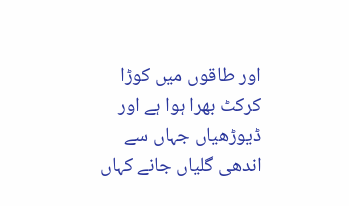اور طاقوں میں کوڑا کرکٹ بھرا ہوا ہے اور ڈیوڑھیاں جہاں سے اندھی گلیاں جانے کہاں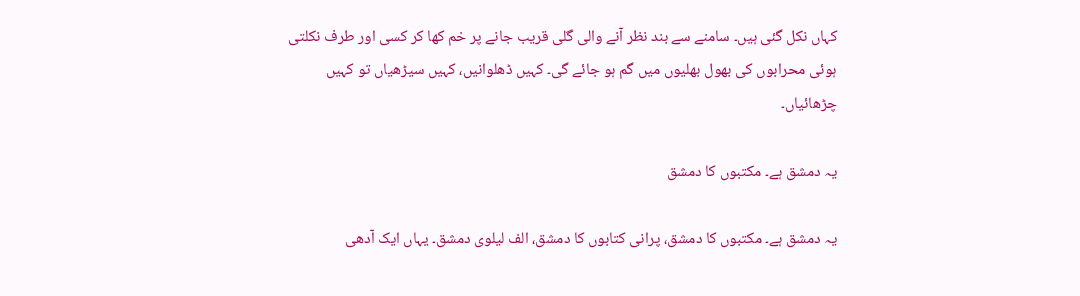کہاں نکل گئی ہیں۔ سامنے سے بند نظر آنے والی گلی قریب جانے پر خم کھا کر کسی اور طرف نکلتی ہوئی محرابوں کی بھول بھلیوں میں گم ہو جائے گی۔ کہیں ڈھلوانیں، کہیں سیڑھیاں تو کہیں چڑھائیاں۔

یہ دمشق ہے۔ مکتبوں کا دمشق

یہ دمشق ہے۔ مکتبوں کا دمشق، پرانی کتابوں کا دمشق، الف لیلوی دمشق۔ یہاں ایک آدھی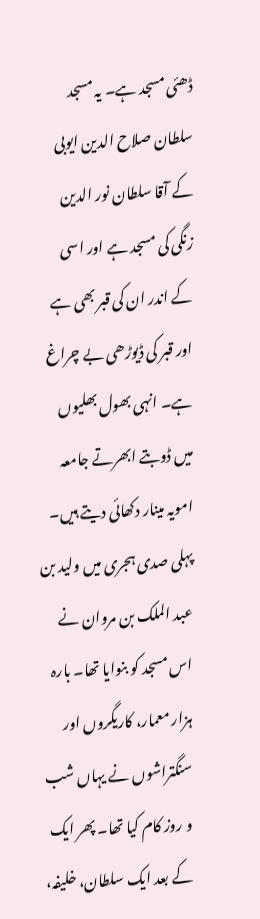ڈھئی مسجد ہے۔ یہ مسجد سلطان صلاح الدین ایوبی کے آقا سلطان نور الدین زنگی کی مسجد ہے اور اسی کے اندر ان کی قبر بھی ہے اور قبر کی ڈیوڑھی بے چراغ ہے۔ انہی بھول بھلیوں میں ڈوبتے ابھرتے جامعہ امویہ مینار دکھائی دیتے ہیں۔
پہلی صدی ہجری میں ولید بن عبد الملک بن مروان نے اس مسجد کو بنوایا تھا۔ بارہ ہزار معمار، کاریگروں اور سنگتراشوں نے یہاں شب و روز کام کیا تھا۔ پھر ایک کے بعد ایک سلطان، خلیفہ،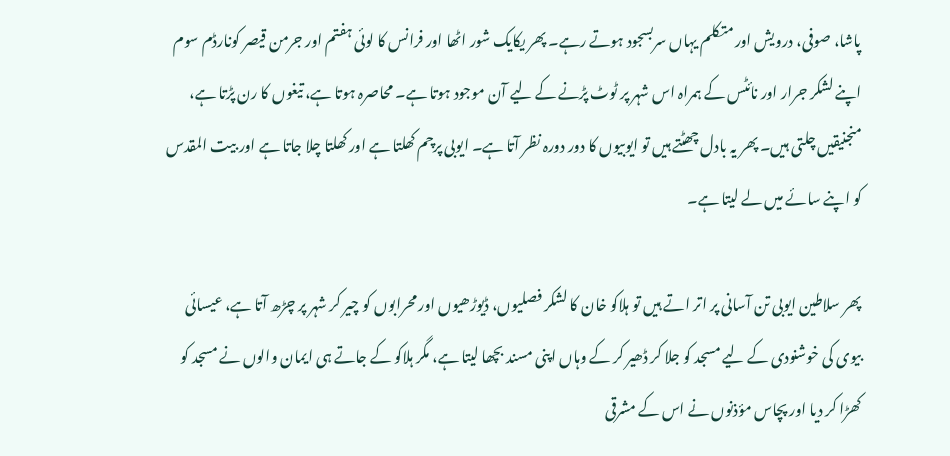پاشا، صوفی، درویش اور متکلم یہاں سربسجود ہوتے رہے۔ پھر یکایک شور اٹھا اور فرانس کا لوئی ہفتم اور جرمن قیصر کونارڈم سوم اپنے لشکر جرار اور نائٹس کے ہمراہ اس شہر پر ٹوٹ پڑنے کے لیے آن موجود ہوتا ہے۔ محاصرہ ہوتا ہے، تیغوں کا رن پڑتا ہے، منجنیقیں چلتی ہیں۔ پھر یہ بادل چھٹتے ہیں تو ایوبیوں کا دور دورہ نظر آتا ہے۔ ایوبی پرچم کھلتا ہے اور کھلتا چلا جاتا ہے اور بیت المقدس کو اپنے سائے میں لے لیتا ہے۔

پھر سلاطین ایوبی تن آسانی پر اتر اتے ہیں تو ہلاکو خان کا لشکر فصلیوں، ڈیوڑھیوں اور محرابوں کو چیر کر شہر پر چڑھ آتا ہے، عیسائی بیوی کی خوشنودی کے لیے مسجد کو جلا کر ڈھیر کر کے وہاں اپنی مسند بچھا لیتا ہے، مگر ہلاکو کے جاتے ہی ایمان والوں نے مسجد کو کھڑا کر دیا اور پچاس مؤذنوں نے اس کے مشرقی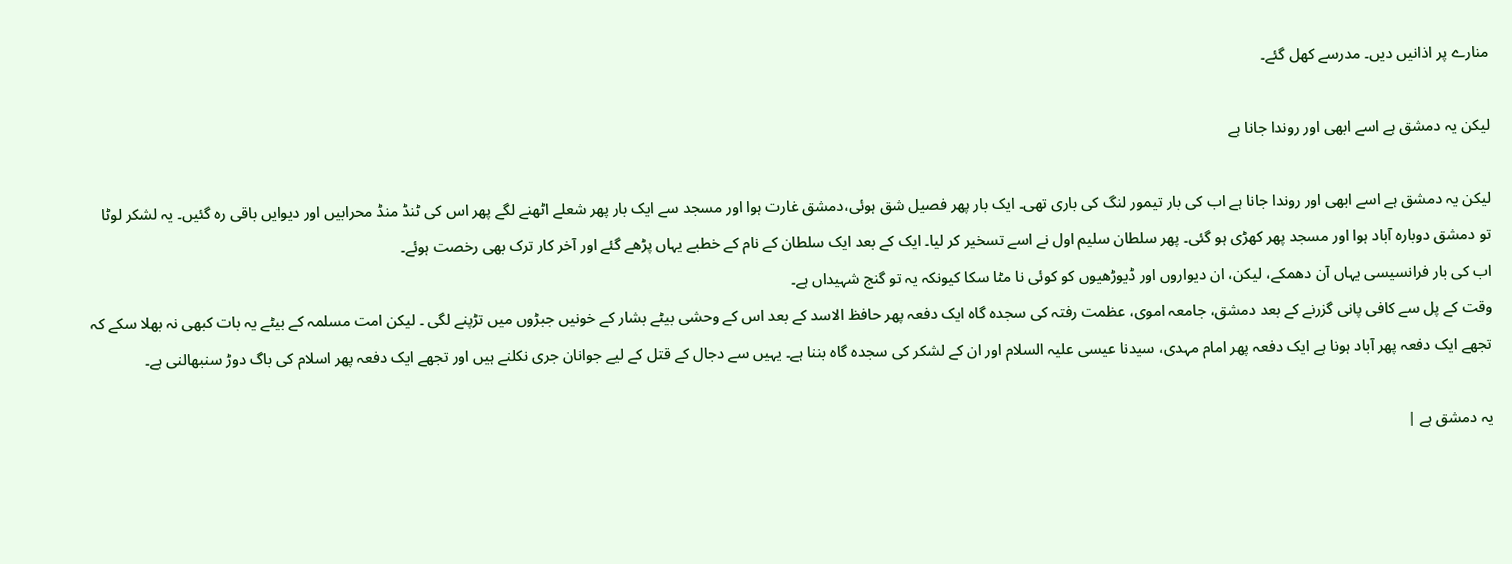منارے پر اذانیں دیں۔ مدرسے کھل گئے۔

لیکن یہ دمشق ہے اسے ابھی اور روندا جانا ہے

لیکن یہ دمشق ہے اسے ابھی اور روندا جانا ہے اب کی بار تیمور لنگ کی باری تھی۔ ایک بار پھر فصیل شق ہوئی،دمشق غارت ہوا اور مسجد سے ایک بار پھر شعلے اٹھنے لگے پھر اس کی ٹنڈ منڈ محرابیں اور دیوایں باقی رہ گئیں۔ یہ لشکر لوٹا تو دمشق دوبارہ آباد ہوا اور مسجد پھر کھڑی ہو گئی۔ پھر سلطان سلیم اول نے اسے تسخیر کر لیا۔ ایک کے بعد ایک سلطان کے نام کے خطبے یہاں پڑھے گئے اور آخر کار ترک بھی رخصت ہوئے۔
اب کی بار فرانسیسی یہاں آن دھمکے، لیکن، ان دیواروں اور ڈیوڑھیوں کو کوئی نا مٹا سکا کیونکہ یہ تو گنج شہیداں ہے۔
وقت کے پل سے کافی پانی گزرنے کے بعد دمشق، جامعہ اموی، عظمت رفتہ کی سجدہ گاہ ایک دفعہ پھر حافظ الاسد کے بعد اس کے وحشی بیٹے بشار کے خونیں جبڑوں میں تڑپنے لگی ۔ لیکن امت مسلمہ کے بیٹے یہ بات کبھی نہ بھلا سکے کہ تجھے ایک دفعہ پھر آباد ہونا ہے ایک دفعہ پھر امام مہدی، سیدنا عیسی علیہ السلام اور ان کے لشکر کی سجدہ گاہ بننا ہے۔ یہیں سے دجال کے قتل کے لیے جوانان جری نکلنے ہیں اور تجھے ایک دفعہ پھر اسلام کی باگ دوڑ سنبھالنی ہے۔

یہ دمشق ہے |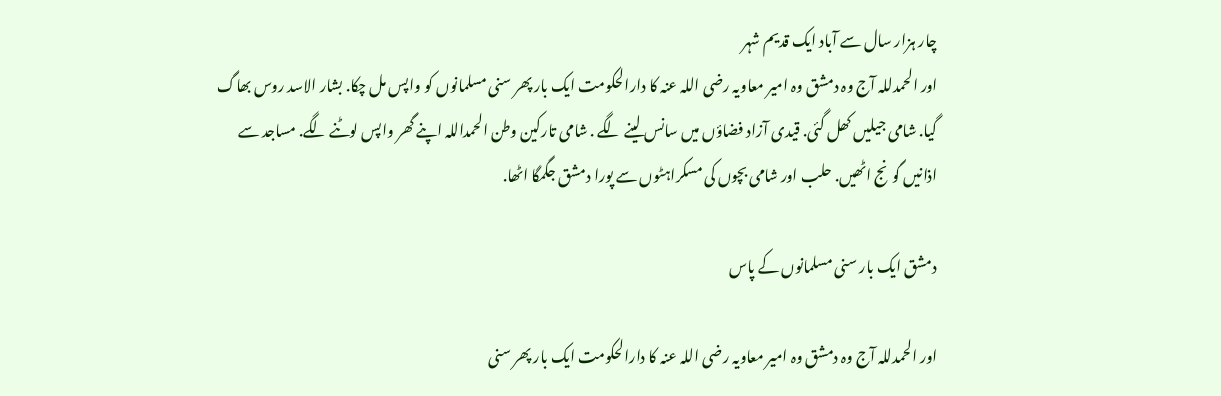چار ہزار سال سے آباد ایک قدیم شہر
اور الحمدللہ آج وہ دمشق وہ امیر معاویہ رضی اللہ عنہ کا دارالحکومت ایک بار پھر سنی مسلمانوں کو واپس مل چکا. بشار الاسد روس بھاگ گیا. شامی جیلیں کھل گئی. قیدی آزاد فضاؤں میں سانس لینے لگے . شامی تارکین وطن الحمداللہ اپنے گھر واپس لوٹنے لگے. مساجد سے اذانیں گونج اٹھیں. حلب اور شامی بچوں کی مسکراہٹوں سے پورا دمشق جگمگا اٹھا.

دمشق ایک بار سنی مسلمانوں کے پاس

اور الحمدللہ آج وہ دمشق وہ امیر معاویہ رضی اللہ عنہ کا دارالحکومت ایک بار پھر سنی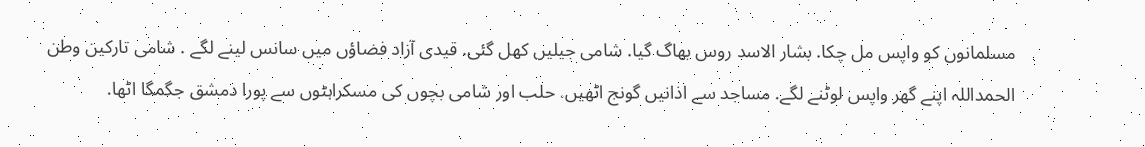مسلمانوں کو واپس مل چکا. بشار الاسد روس بھاگ گیا. شامی جیلیں کھل گئی. قیدی آزاد فضاؤں میں سانس لینے لگے . شامی تارکین وطن الحمداللہ اپنے گھر واپس لوٹنے لگے. مساجد سے اذانیں گونج اٹھیں. حلب اور شامی بچوں کی مسکراہٹوں سے پورا دمشق جگمگا اٹھا.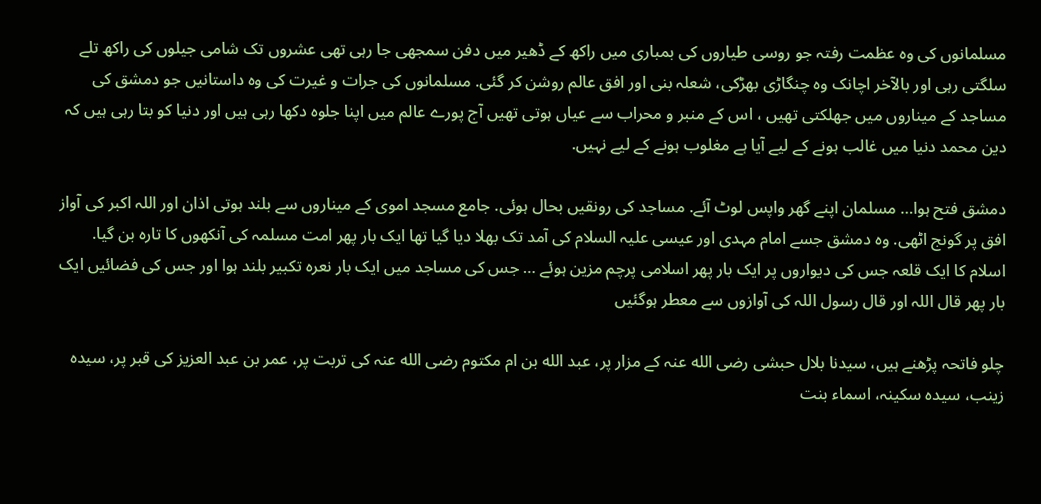مسلمانوں کی وہ عظمت رفتہ جو روسی طیاروں کی بمباری میں راکھ کے ڈھیر میں دفن سمجھی جا رہی تھی عشروں تک شامی جیلوں کی راکھ تلے سلگتی رہی اور بالآخر اچانک وہ چنگاڑی بھڑکی، شعلہ بنی اور افق عالم روشن کر گئی. مسلمانوں کی جرات و غیرت کی وہ داستانیں جو دمشق کی مساجد کے میناروں میں جھلکتی تھیں ، اس کے منبر و محراب سے عیاں ہوتی تھیں آج پورے عالم میں اپنا جلوہ دکھا رہی ہیں اور دنیا کو بتا رہی ہیں کہ دین محمد دنیا میں غالب ہونے کے لیے آیا ہے مغلوب ہونے کے لیے نہیں.

دمشق فتح ہوا… مسلمان اپنے گھر واپس لوٹ آئے. مساجد کی رونقیں بحال ہوئی. جامع مسجد اموی کے میناروں سے بلند ہوتی اذان اور اللہ اکبر کی آواز افق پر گونج اٹھی. وہ دمشق جسے امام مہدی اور عیسی علیہ السلام کی آمد تک بھلا دیا گیا تھا ایک بار پھر امت مسلمہ کی آنکھوں کا تارہ بن گیا. اسلام کا ایک قلعہ جس کی دیواروں پر ایک بار پھر اسلامی پرچم مزین ہوئے … جس کی مساجد میں ایک بار نعرہ تکبیر بلند ہوا اور جس کی فضائیں ایک بار پھر قال اللہ اور قال رسول اللہ کی آوازوں سے معطر ہوگئیں

چلو فاتحہ پڑھنے ہیں، سیدنا بلال حبشی رضی الله عنہ کے مزار پر، عبد الله بن ام مکتوم رضی الله عنہ کی تربت پر، عمر بن عبد العزیز کی قبر پر، سیدہ زینب، سیدہ سکینہ، اسماء بنت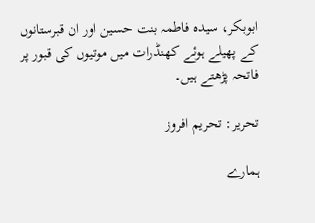ابوبکر، سیدہ فاطمہ بنت حسین اور ان قبرستانوں کے پھیلے ہوئے کھنڈرات میں موتیوں کی قبور پر فاتحہ پڑھتے ہیں۔

تحریر: تحریم افروز

ہمارے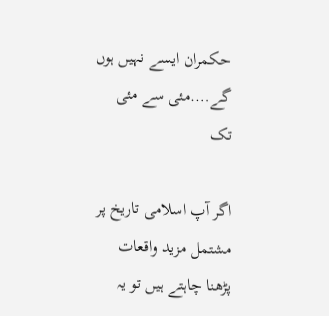حکمران ایسے نہیں ہوں گے….مئی سے مئی تک

اگر آپ اسلامی تاریخ پر مشتمل مزید واقعات پڑھنا چاہتے ہیں تو یہ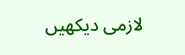لازمی دیکھیں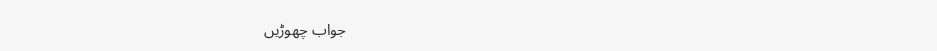جواب چھوڑیں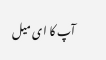آپ کا ای میل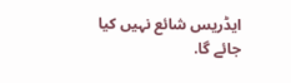ایڈریس شائع نہیں کیا جائے گا.